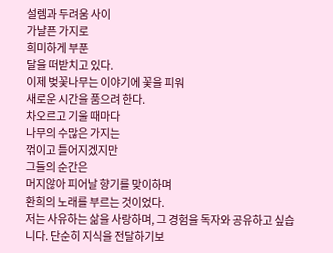설렘과 두려움 사이
가냘픈 가지로
희미하게 부푼
달을 떠받치고 있다.
이제 벚꽃나무는 이야기에 꽃을 피워
새로운 시간을 품으려 한다.
차오르고 기울 때마다
나무의 수많은 가지는
꺾이고 틀어지겠지만
그들의 순간은
머지않아 피어날 향기를 맞이하며
환희의 노래를 부르는 것이었다.
저는 사유하는 삶을 사랑하며, 그 경험을 독자와 공유하고 싶습니다. 단순히 지식을 전달하기보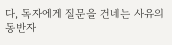다, 독자에게 질문을 건네는 사유의 동반자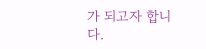가 되고자 합니다.